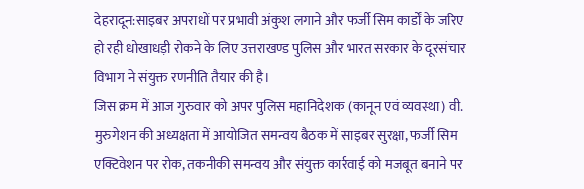देहरादून:साइबर अपराधों पर प्रभावी अंकुश लगाने और फर्जी सिम कार्डों के जरिए हो रही धोखाधड़ी रोकने के लिए उत्तराखण्ड पुलिस और भारत सरकार के दूरसंचार विभाग ने संयुक्त रणनीति तैयार की है।
जिस क्रम में आज गुरुवार को अपर पुलिस महानिदेशक (कानून एवं व्यवस्था) वी. मुरुगेशन की अध्यक्षता में आयोजित समन्वय बैठक में साइबर सुरक्षा, फर्जी सिम एक्टिवेशन पर रोक, तकनीकी समन्वय और संयुक्त कार्रवाई को मजबूत बनाने पर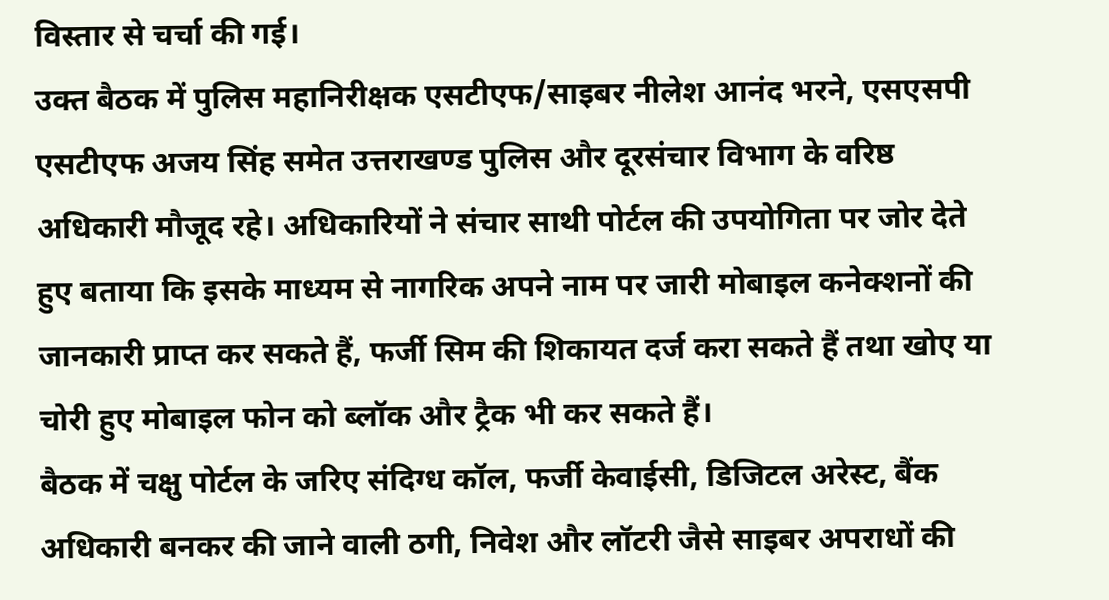विस्तार से चर्चा की गई।
उक्त बैठक में पुलिस महानिरीक्षक एसटीएफ/साइबर नीलेश आनंद भरने, एसएसपी एसटीएफ अजय सिंह समेत उत्तराखण्ड पुलिस और दूरसंचार विभाग के वरिष्ठ अधिकारी मौजूद रहे। अधिकारियों ने संचार साथी पोर्टल की उपयोगिता पर जोर देते हुए बताया कि इसके माध्यम से नागरिक अपने नाम पर जारी मोबाइल कनेक्शनों की जानकारी प्राप्त कर सकते हैं, फर्जी सिम की शिकायत दर्ज करा सकते हैं तथा खोए या चोरी हुए मोबाइल फोन को ब्लॉक और ट्रैक भी कर सकते हैं।
बैठक में चक्षु पोर्टल के जरिए संदिग्ध कॉल, फर्जी केवाईसी, डिजिटल अरेस्ट, बैंक अधिकारी बनकर की जाने वाली ठगी, निवेश और लॉटरी जैसे साइबर अपराधों की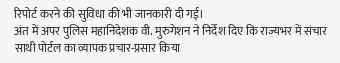रिपोर्ट करने की सुविधा की भी जानकारी दी गई।
अंत में अपर पुलिस महानिदेशक वी. मुरुगेशन ने निर्देश दिए कि राज्यभर में संचार साथी पोर्टल का व्यापक प्रचार-प्रसार किया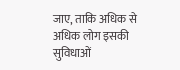जाए, ताकि अधिक से अधिक लोग इसकी सुविधाओं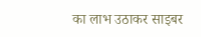का लाभ उठाकर साइबर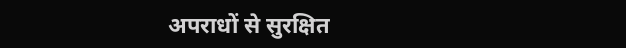अपराधों से सुरक्षित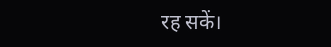रह सकें।